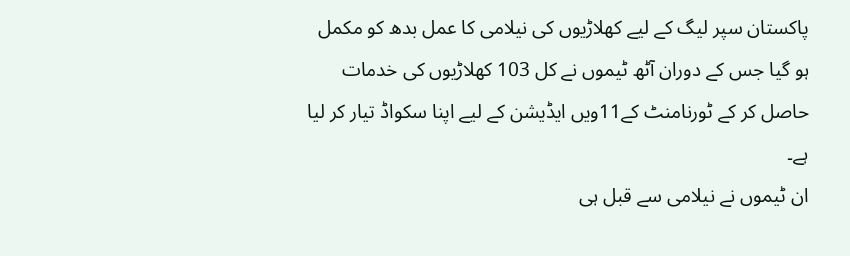پاکستان سپر لیگ کے لیے کھلاڑیوں کی نیلامی کا عمل بدھ کو مکمل ہو گیا جس کے دوران آٹھ ٹیموں نے کل 103 کھلاڑیوں کی خدمات حاصل کر کے ٹورنامنٹ کے11ویں ایڈیشن کے لیے اپنا سکواڈ تیار کر لیا ہے۔
ان ٹیموں نے نیلامی سے قبل ہی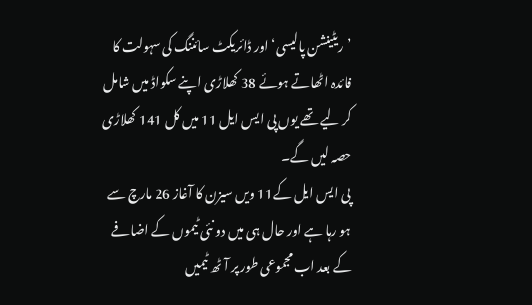’ریٹینشن پالیسی‘ اور ڈائریکٹ سائننگ کی سہولت کا فائدہ اٹھاتے ہوئے 38 کھلاڑی اپنے سکواڈ میں شامل کر لیے تھے یوں پی ایس ایل 11 میں کل 141 کھلاڑی حصہ لیں گے۔
پی ایس ایل کے11 ویں سیزن کا آغاز 26 مارچ سے ہو رہا ہے اور حال ہی میں دو نئی ٹیموں کے اضافے کے بعد اب مجموعی طور پر آٹھ ٹیمیں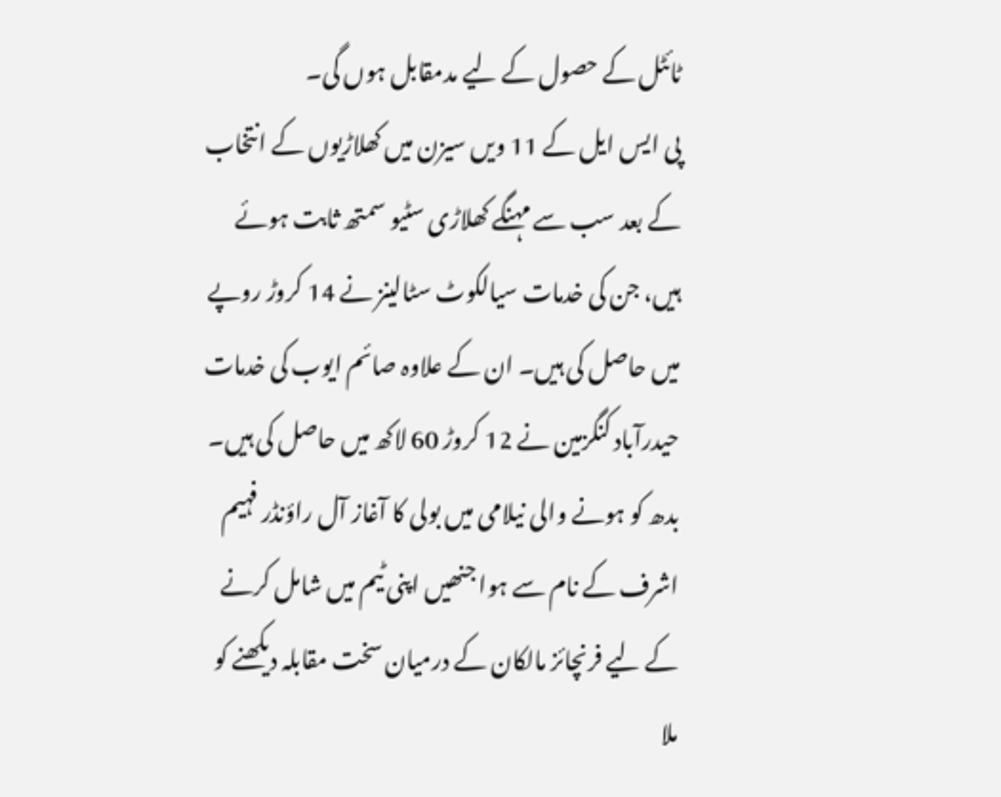ٹائٹل کے حصول کے لیے مدمقابل ہوں گی۔
پی ایس ایل کے 11 ویں سیزن میں کھلاڑیوں کے انتخاب کے بعد سب سے مہنگے کھلاڑی سٹیو سمتھ ثابت ہوئے ہیں، جن کی خدمات سیالکوٹ سٹالینز نے 14 کروڑ روپے میں حاصل کی ہیں۔ ان کے علاوہ صائم ایوب کی خدمات حیدرآباد کنگزمین نے 12 کروڑ 60 لاکھ میں حاصل کی ہیں۔
بدھ کو ہونے والی نیلامی میں بولی کا آغاز آل راؤنڈر فہیم اشرف کے نام سے ہوا جنھیں اپنی ٹیم میں شامل کرنے کے لیے فرنچائز مالکان کے درمیان سخت مقابلہ دیکھنے کو ملا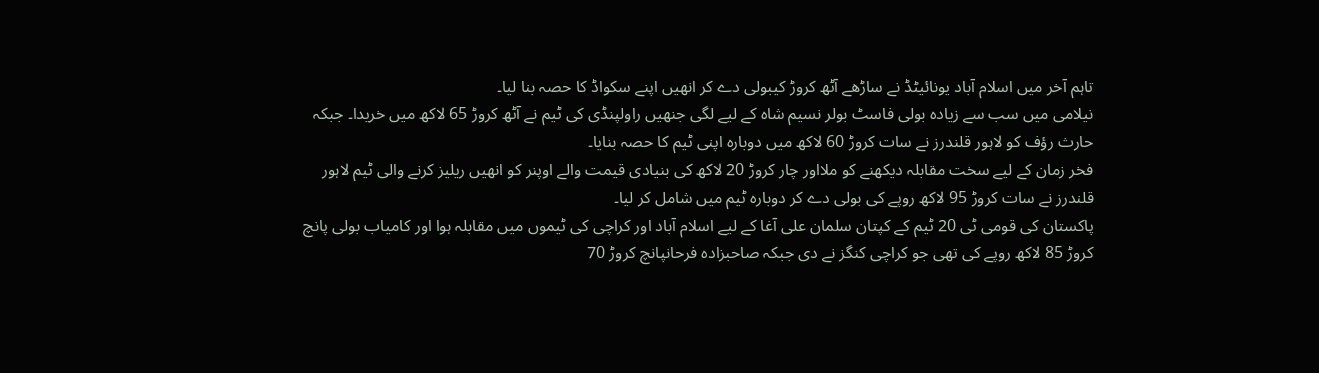تاہم آخر میں اسلام آباد یونائیٹڈ نے ساڑھے آٹھ کروڑ کیبولی دے کر انھیں اپنے سکواڈ کا حصہ بنا لیا۔
نیلامی میں سب سے زیادہ بولی فاسٹ بولر نسیم شاہ کے لیے لگی جنھیں راولپنڈی کی ٹیم نے آٹھ کروڑ 65 لاکھ میں خریدا۔ جبکہ حارث رؤف کو لاہور قلندرز نے سات کروڑ 60 لاکھ میں دوبارہ اپنی ٹیم کا حصہ بنایا۔
فخر زمان کے لیے سخت مقابلہ دیکھنے کو ملااور چار کروڑ 20 لاکھ کی بنیادی قیمت والے اوپنر کو انھیں ریلیز کرنے والی ٹیم لاہور قلندرز نے سات کروڑ 95 لاکھ روپے کی بولی دے کر دوبارہ ٹیم میں شامل کر لیا۔
پاکستان کی قومی ٹی 20 ٹیم کے کپتان سلمان علی آغا کے لیے اسلام آباد اور کراچی کی ٹیموں میں مقابلہ ہوا اور کامیاب بولی پانچ کروڑ 85 لاکھ روپے کی تھی جو کراچی کنگز نے دی جبکہ صاحبزادہ فرحانپانچ کروڑ 70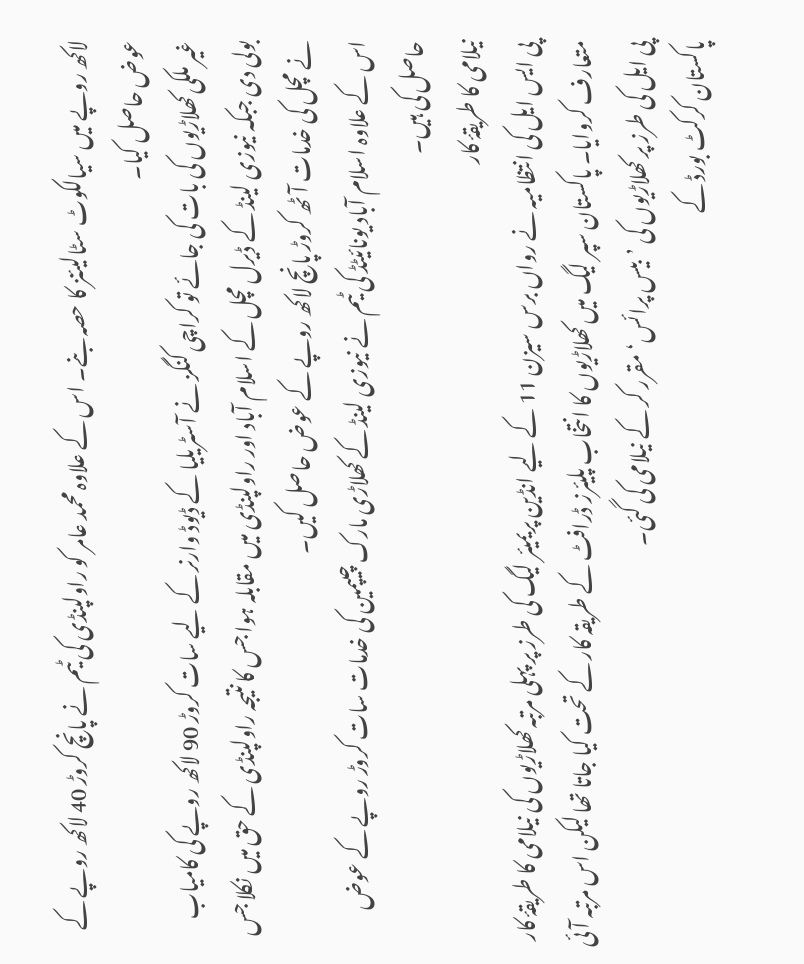لاکھ روپے میں سیالکوٹ سٹالیئنز کا حصہ بنے۔ اس کے علاوہ محمد عامر کو راولپنڈی کی ٹیم نے پانچ کروڑ 40 لاکھ روپے کے عوض حاصل کیا۔
غیر ملکی کھلاڑیوں کی بات کی جائے تو کراچی کنگز نے آسٹریلیا کے ڈیوڈ وارنر کے لیے سات کروڑ 90 لاکھ روپے کی کامیاب بولی دی جبکہ نیوزی لینڈ کے ڈیرل مچل کے اسلام آباد اور راولپنڈی میں مقابلہ ہوا جس کا نتیجہ راولپنڈی کے حق میں نکلا جس نے مچل کی خدمات آٹھ کروڑ پانچ لاکھ روپے کے عوض حاصل کیں۔
اس کے علاوہ اسلام آباد یونائیٹڈ کی ٹیم نے نیوزی لینڈ کے کھلاڑی مارک چیپمین کی خدمات سات کروڑ روپے کے عوض حاصل کی ہیں۔
نیلامی کا طریقۂ کار
پی ایس ایل کی انتظامیہ نے رواں برس سیزن 11 کے لیے انڈین پریمیئر لیگ کی طرز پر پہلی مرتبہ کھلاڑیوں کی نیلامی کا طریقۂ کار متعارف کروایا۔ پاکستان سپر لیگ میں کھلاڑیوں کا انتخاب پلیئرز ڈرافٹ کے طریقہ کار کے تحت کیا جاتا تھا لیکن اس مرتبہ آئی پی ایل کی طرز پر کھلاڑیوں کی ’بیس پرائس‘ مقرر کر کے نیلامی کی گئی۔
پاکستان کرکٹ بورڈ کے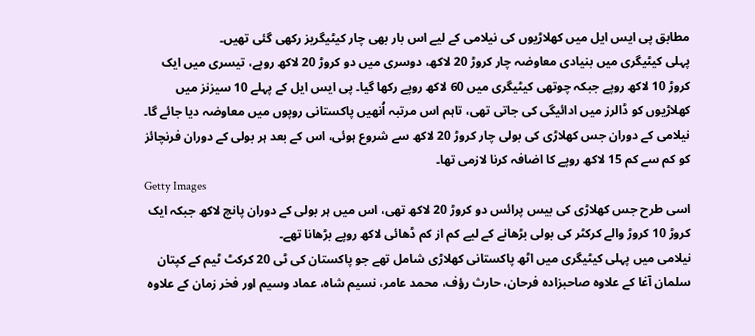مطابق پی ایس ایل میں کھلاڑیوں کی نیلامی کے لیے اس بار بھی چار کیٹیگریز رکھی گئی تھیں۔
پہلی کیٹیگری میں بنیادی معاوضہ چار کروڑ 20 لاکھ، دوسری میں دو کروڑ 20 لاکھ روپے، تیسری میں ایک کروڑ 10 لاکھ روپے جبکہ چوتھی کیٹیگری میں 60 لاکھ روپے رکھا گیا۔ پی ایس ایل کے پہلے 10 سیزنز میں کھلاڑیوں کو ڈالرز میں ادائیگی کی جاتی تھی، تاہم اس مرتبہ اُنھیں پاکستانی روپوں میں معاوضہ دیا جائے گا۔
نیلامی کے دوران جس کھلاڑی کی بولی چار کروڑ 20 لاکھ سے شروع ہوئی، اس کے بعد ہر بولی کے دوران فرنچائز کو کم سے کم 15 لاکھ روپے کا اضافہ کرنا لازمی تھا۔
Getty Images
اسی طرح جس کھلاڑی کی بیس پرائس دو کروڑ 20 لاکھ تھی، اس میں ہر بولی کے دوران پانچ لاکھ جبکہ ایک کروڑ 10 کروڑ والے کرکٹر کی بولی بڑھانے کے لیے کم از کم ڈھائی لاکھ روپے بڑھانا تھے۔
نیلامی میں پہلی کیٹیگری میں اٹھ پاکستانی کھلاڑی شامل تھے جو پاکستان کی ٹی 20 کرکٹ ٹیم کے کپتان سلمان آغا کے علاوہ صاحبزادہ فرحان، حارث رؤف، محمد عامر، نسیم شاہ، عماد وسیم اور فخر زمان کے علاوہ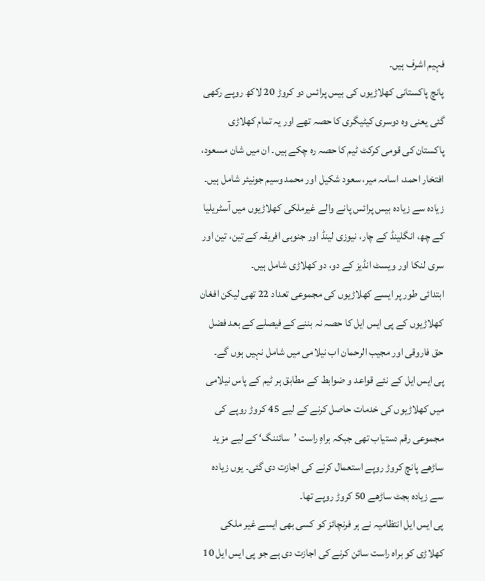فہیم اشرف ہیں۔
پانچ پاکستانی کھلاڑیوں کی بیس پرائس دو کروڑ 20 لاکھ روپے رکھی گئی یعنی وہ دوسری کیٹیگری کا حصہ تھے اور یہ تمام کھلاڑی پاکستان کی قومی کرکٹ ٹیم کا حصہ رہ چکے ہیں۔ ان میں شان مسعود، افتخار احمد، اسامہ میر، سعود شکیل اور محمد وسیم جونیئر شامل ہیں۔
زیادہ سے زیادہ بیس پرائس پانے والے غیرملکی کھلاڑیوں میں آسٹریلیا کے چھ، انگلینڈ کے چار، نیوزی لینڈ اور جنوبی افریقہ کے تین، تین اور سری لنکا اور ویسٹ انڈیز کے دو، دو کھلاڑی شامل ہیں۔
ابتدائی طور پر ایسے کھلاڑیوں کی مجموعی تعداد 22 تھی لیکن افغان کھلاڑیوں کے پی ایس ایل کا حصہ نہ بننے کے فیصلے کے بعد فضل حق فاروقی اور مجیب الرحمان اب نیلامی میں شامل نہیں ہوں گے۔
پی ایس ایل کے نئے قواعد و ضوابط کے مطابق ہر ٹیم کے پاس نیلامی میں کھلاڑیوں کی خدمات حاصل کرنے کے لیے 45 کروڑ روپے کی مجموعی رقم دستیاب تھی جبکہ براہِ راست ’سائننگ‘ کے لیے مزید ساڑھے پانچ کروڑ روپے استعمال کرنے کی اجازت دی گئی۔ یوں زیادہ سے زیادہ بجٹ ساڑھے 50 کروڑ روپے تھا۔
پی ایس ایل انتظامیہ نے ہر فرنچائز کو کسی بھی ایسے غیر ملکی کھلاڑی کو براہ راست سائن کرنے کی اجازت دی ہے جو پی ایس ایل 10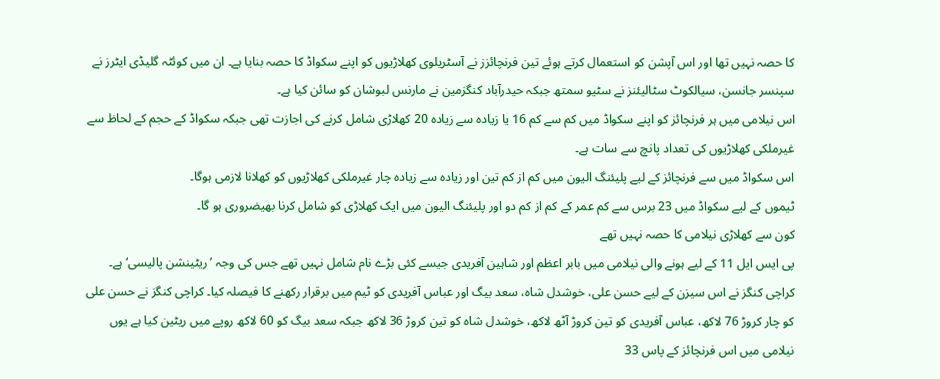کا حصہ نہیں تھا اور اس آپشن کو استعمال کرتے ہوئے تین فرنچائزز نے آسٹریلوی کھلاڑیوں کو اپنے سکواڈ کا حصہ بنایا ہے۔ ان میں کوئٹہ گلیڈی ایٹرز نے سپنسر جانسن، سیالکوٹ سٹالیئنز نے سٹیو سمتھ جبکہ حیدرآباد کنگزمین نے مارنس لبوشان کو سائن کیا ہے۔
اس نیلامی میں ہر فرنچائز کو اپنے سکواڈ میں کم سے کم 16 یا زیادہ سے زیادہ 20 کھلاڑی شامل کرنے کی اجازت تھی جبکہ سکواڈ کے حجم کے لحاظ سے غیرملکی کھلاڑیوں کی تعداد پانچ سے سات ہے۔
اس سکواڈ میں سے فرنچائز کے لیے پلیئنگ الیون میں کم از کم تین اور زیادہ سے زیادہ چار غیرملکی کھلاڑیوں کو کھلانا لازمی ہوگا۔
ٹیموں کے لیے سکواڈ میں 23 برس سے کم عمر کے کم از کم دو اور پلیئنگ الیون میں ایک کھلاڑی کو شامل کرنا بھیضروری ہو گا۔
کون سے کھلاڑی نیلامی کا حصہ نہیں تھے
پی ایس ایل 11 کے لیے ہونے والی نیلامی میں بابر اعظم اور شاہین آفریدی جیسے کئی بڑے نام شامل نہیں تھے جس کی وجہ ’ریٹینشن پالیسی‘ ہے۔
کراچی کنگز نے اس سیزن کے لیے حسن علی، خوشدل شاہ، سعد بیگ اور عباس آفریدی کو ٹیم میں برقرار رکھنے کا فیصلہ کیا۔ کراچی کنگز نے حسن علی کو چار کروڑ 76 لاکھ، عباس آفریدی کو تین کروڑ آٹھ لاکھ، خوشدل شاہ کو تین کروڑ 36 لاکھ جبکہ سعد بیگ کو 60 لاکھ روپے میں ریٹین کیا ہے یوں نیلامی میں اس فرنچائز کے پاس 33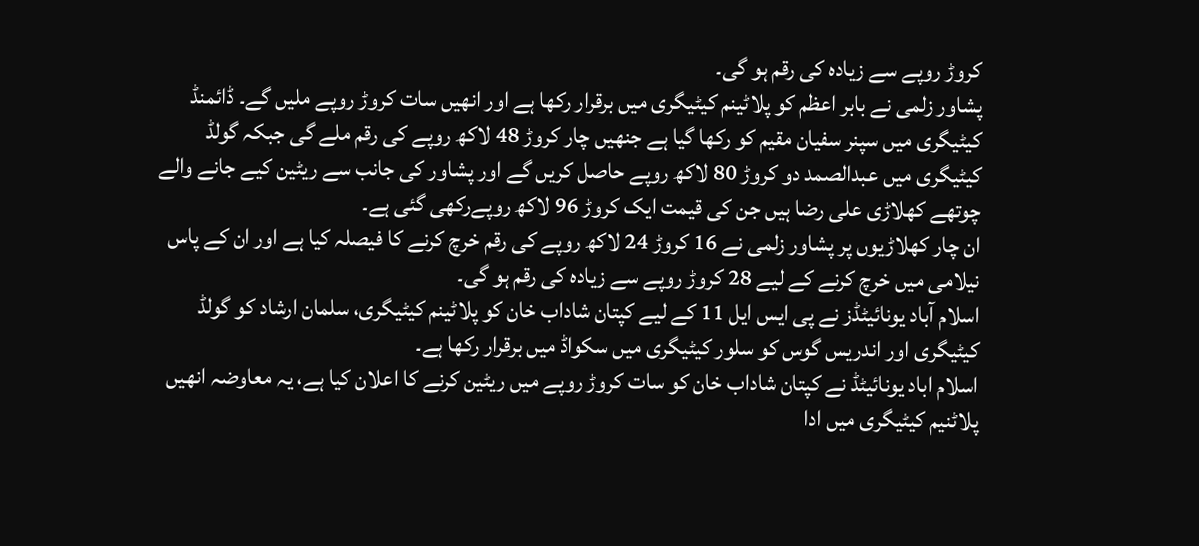کروڑ روپے سے زیادہ کی رقم ہو گی۔
پشاور زلمی نے بابر اعظم کو پلاٹینم کیٹیگری میں برقرار رکھا ہے اور انھیں سات کروڑ روپے ملیں گے۔ ڈائمنڈ کیٹیگری میں سپنر سفیان مقیم کو رکھا گیا ہے جنھیں چار کروڑ 48 لاکھ روپے کی رقم ملے گی جبکہ گولڈ کیٹیگری میں عبدالصمد دو کروڑ 80 لاکھ روپے حاصل کریں گے اور پشاور کی جانب سے ریٹین کیے جانے والے چوتھے کھلاڑی علی رضا ہیں جن کی قیمت ایک کروڑ 96 لاکھ روپےرکھی گئی ہے۔
ان چار کھلاڑیوں پر پشاور زلمی نے 16 کروڑ 24 لاکھ روپے کی رقم خرچ کرنے کا فیصلہ کیا ہے اور ان کے پاس نیلامی میں خرچ کرنے کے لیے 28 کروڑ روپے سے زیادہ کی رقم ہو گی۔
اسلام آباد یونائیٹڈز نے پی ایس ایل 11 کے لیے کپتان شاداب خان کو پلاٹینم کیٹیگری، سلمان ارشاد کو گولڈ کیٹیگری اور اندریس گوس کو سلور کیٹیگری میں سکواڈ میں برقرار رکھا ہے۔
اسلام اباد یونائیٹڈ نے کپتان شاداب خان کو سات کروڑ روپے میں ریٹین کرنے کا اعلان کیا ہے، یہ معاوضہ انھیں پلاٹنیم کیٹیگری میں ادا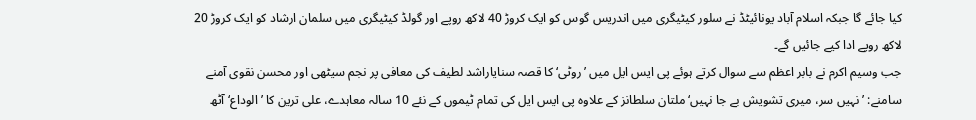کیا جائے گا جبکہ اسلام آباد یونائیٹڈ نے سلور کیٹیگری میں اندریس گوس کو ایک کروڑ 40 لاکھ روپے اور گولڈ کیٹیگری میں سلمان ارشاد کو ایک کروڑ 20 لاکھ روپے ادا کیے جائیں گے۔
جب وسیم اکرم نے بابر اعظم سے سوال کرتے ہوئے پی ایس ایل میں ’روٹی‘ کا قصہ سنایاراشد لطیف کی معافی پر نجم سیٹھی اور محسن نقوی آمنے سامنے: ’نہیں سر، میری تشویش بے جا نہیں‘ملتان سلطانز کے علاوہ پی ایس ایل کی تمام ٹیموں کے نئے 10 سالہ معاہدے، علی ترین کا ’الوداع‘آٹھ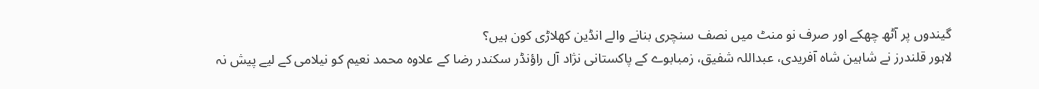گیندوں پر آٹھ چھکے اور صرف نو منٹ میں نصف سنچری بنانے والے انڈین کھلاڑی کون ہیں؟
لاہور قلندرز نے شاہین شاہ آفریدی، عبداللہ شفیق، زمبابوے کے پاکستانی نژاد آل راؤنڈر سکندر رضا کے علاوہ محمد نعیم کو نیلامی کے لیے پیش نہ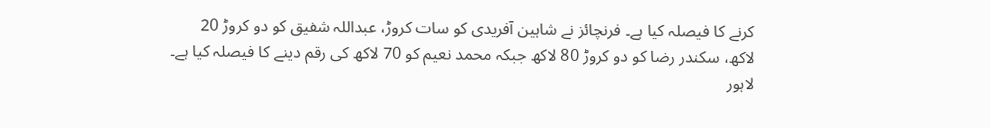کرنے کا فیصلہ کیا ہے۔ فرنچائز نے شاہین آفریدی کو سات کروڑ، عبداللہ شفیق کو دو کروڑ 20 لاکھ، سکندر رضا کو دو کروڑ 80 لاکھ جبکہ محمد نعیم کو 70 لاکھ کی رقم دینے کا فیصلہ کیا ہے۔
لاہور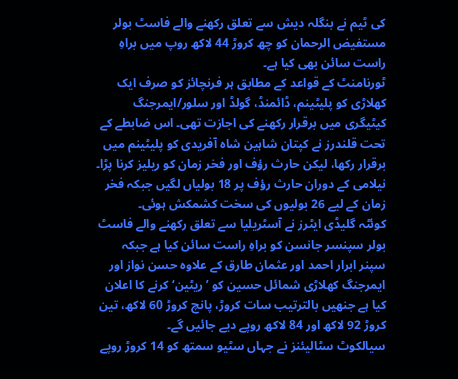کی ٹیم نے بنگلہ دیش سے تعلق رکھنے والے فاسٹ بولر مستفیض الرحمان کو چھ کروڑ 44 لاکھ روپ میں براہِ راست سائن بھی کیا ہے۔
ٹورنامنٹ کے قواعد کے مطابق ہر فرنچائز کو صرف ایک کھلاڑی کو پلیٹینم، ڈائمنڈ، گولڈ اور سلور/ایمرجنگ کیٹیگری میں برقرار رکھنے کی اجازت تھی۔ اس ضابطے کے تحت قلندرز نے کپتان شاہین شاہ آفریدی کو پلیٹینم میں برقرار رکھا، لیکن حارث رؤف اور فخر زمان کو ریلیز کرنا پڑا۔ نیلامی کے دوران حارث رؤف پر 18 بولیاں لگیں جبکہ فخر زمان کے لیے 26 بولیوں کی سخت کشمکش ہوئی۔
کوئٹہ گلیڈی ایٹرز نے آسٹریلیا سے تعلق رکھنے والے فاسٹ بولر سپنسر جانسن کو براہِ راست سائن کیا ہے جبکہ سپنر ابرار احمد اور عثمان طارق کے علاوہ حسن نواز اور ایمرجنگ کھلاڑی شمائل حسین کو ’ریٹین‘ کرنے کا اعلان کیا ہے جنھیں بالترتیب سات کروڑ، پانچ کروڑ 60 لاکھ، تین کروڑ 92 لاکھ اور 84 لاکھ روپے دیے جائیں گے۔
سیالکوٹ سٹالیئنز نے جہاں سٹیو سمتھ کو 14 کروڑ روپے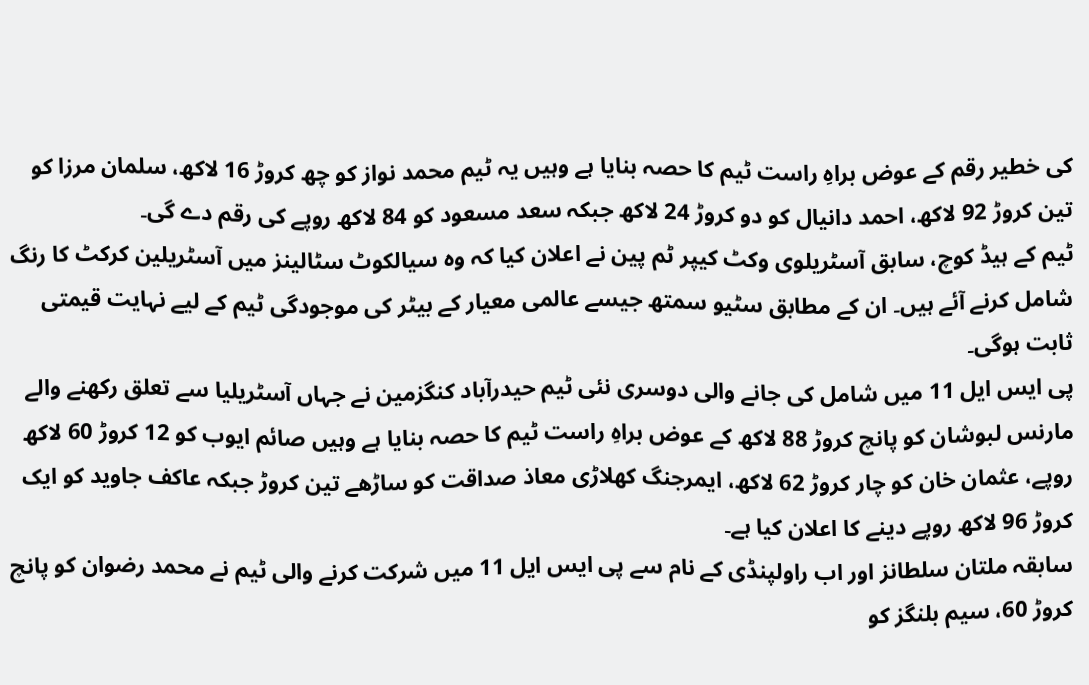کی خطیر رقم کے عوض براہِ راست ٹیم کا حصہ بنایا ہے وہیں یہ ٹیم محمد نواز کو چھ کروڑ 16 لاکھ، سلمان مرزا کو تین کروڑ 92 لاکھ، احمد دانیال کو دو کروڑ 24 لاکھ جبکہ سعد مسعود کو 84 لاکھ روپے کی رقم دے گی۔
ٹیم کے ہیڈ کوچ، سابق آسٹریلوی وکٹ کیپر ٹم پین نے اعلان کیا کہ وہ سیالکوٹ سٹالینز میں آسٹریلین کرکٹ کا رنگ شامل کرنے آئے ہیں۔ ان کے مطابق سٹیو سمتھ جیسے عالمی معیار کے بیٹر کی موجودگی ٹیم کے لیے نہایت قیمتی ثابت ہوگی۔
پی ایس ایل 11 میں شامل کی جانے والی دوسری نئی ٹیم حیدرآباد کنگزمین نے جہاں آسٹریلیا سے تعلق رکھنے والے مارنس لبوشان کو پانچ کروڑ 88 لاکھ کے عوض براہِ راست ٹیم کا حصہ بنایا ہے وہیں صائم ایوب کو 12 کروڑ 60 لاکھ روپے، عثمان خان کو چار کروڑ 62 لاکھ، ایمرجنگ کھلاڑی معاذ صداقت کو ساڑھے تین کروڑ جبکہ عاکف جاوید کو ایک کروڑ 96 لاکھ روپے دینے کا اعلان کیا ہے۔
سابقہ ملتان سلطانز اور اب راولپنڈی کے نام سے پی ایس ایل 11 میں شرکت کرنے والی ٹیم نے محمد رضوان کو پانچ کروڑ 60، سیم بلنگز کو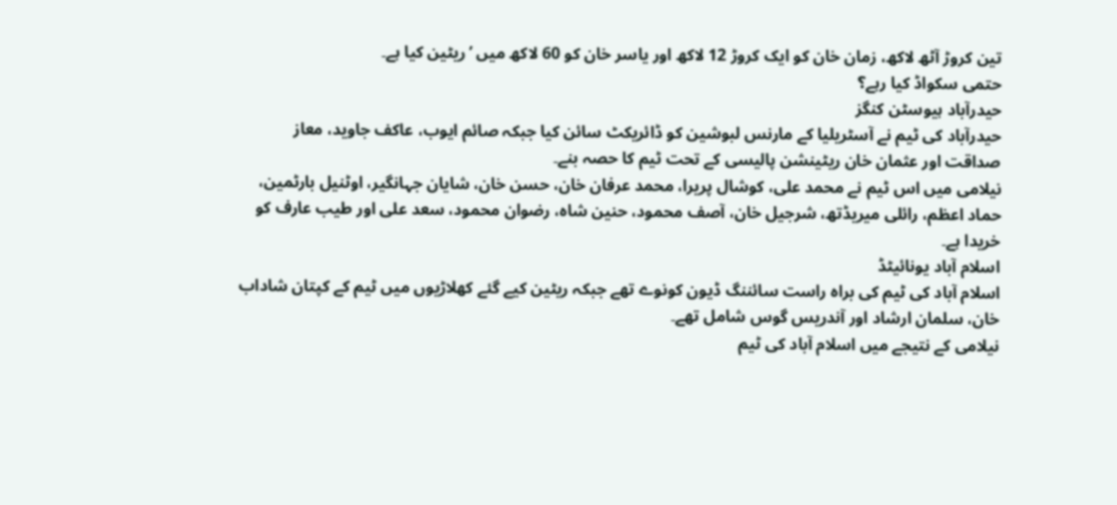تین کروڑ آٹھ لاکھ، زمان خان کو ایک کروڑ 12 لاکھ اور یاسر خان کو 60 لاکھ میں ’ریٹین کیا ہے۔
حتمی سکواڈ کیا رہے؟
حیدرآباد ہیوسٹن کنگز
حیدرآباد کی ٹیم نے آسٹریلیا کے مارنس لبوشین کو ڈائریکٹ سائن کیا جبکہ صائم ایوب، عاکف جاوید، معاز صداقت اور عثمان خان ریٹینشن پالیسی کے تحت ٹیم کا حصہ بنے۔
نیلامی میں اس ٹیم نے محمد علی، کوشال پریرا، محمد عرفان خان، حسن خان، شایان جہانگیر، اوٹنیل بارٹمین، حماد اعظم، رائلی میریڈتھ، شرجیل خان، آصف محمود، حنین شاہ، رضوان محمود، سعد علی اور طیب عارف کو خریدا ہے۔
اسلام آباد یونائیٹڈ
اسلام آباد کی ٹیم کی براہ راست سائننگ ڈیون کونوے تھے جبکہ ریٹین کیے گئے کھلاڑیوں میں ٹیم کے کپتان شاداب خان، سلمان ارشاد اور آندریس گوس شامل تھے۔
نیلامی کے نتیجے میں اسلام آباد کی ٹیم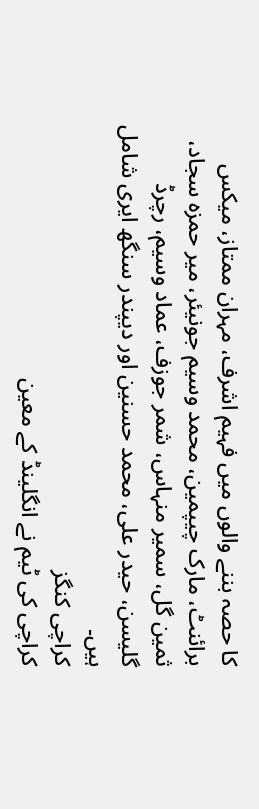کا حصہ بننے والوں میں فہیم اشرف، مہران ممتاز، میکس برائنٹ، مارک چیپمین، محمد وسیم جونیئر، میر حمزہ سجاد، ثمین گل، سمیر منہاس، شمر جوزف، عماد وسیم، رچرڈ گلیسن، حیدر علی، محمد حسنین اور دیپندر سنگھ ایری شامل ہیں۔
کراچی کنگز
کراچی کی ٹیم نے انگلینڈ کے معین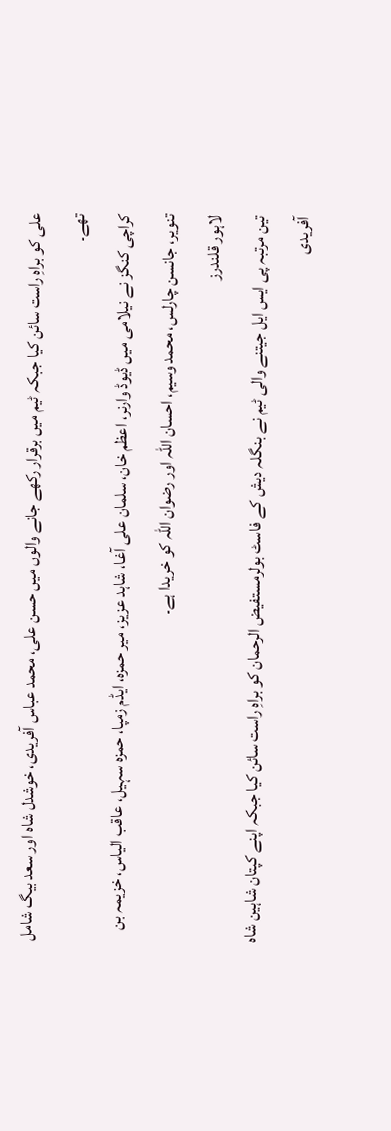علی کو براہِ راست سائن کیا جبکہ ٹیم میں برقرار رکھے جانے والوں میں حسن علی، محمد عباس آفریدی، خوشدل شاہ اور سعد بیگ شامل تھے۔
کراچی کنگز نے نیلامی میں ڈیوڈ وارنر، اعظم خان، سلمان علی آغا، شاہد عزیز، میر حمزہ، ایڈم زمپا، حمزہ سہیل، عاقب الیاس، خزیمہ بن تنویر، جانسن چارلس، محمد وسیم، احسان اللہ اور رضوان اللہ کو خریدا ہے۔
لاہور قلندرز
تین مرتبہ پی ایس ایل جیتنے والی ٹیم نے بنگلہ دیش کے فاسٹ بولرمستفیض الرحمان کو براہِ راست سائن کیا جبکہ اپنے کپتان شاہین شاہ آفریدی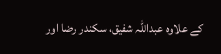کے علاوہ عبداللہ شفیق، سکندر رضا اور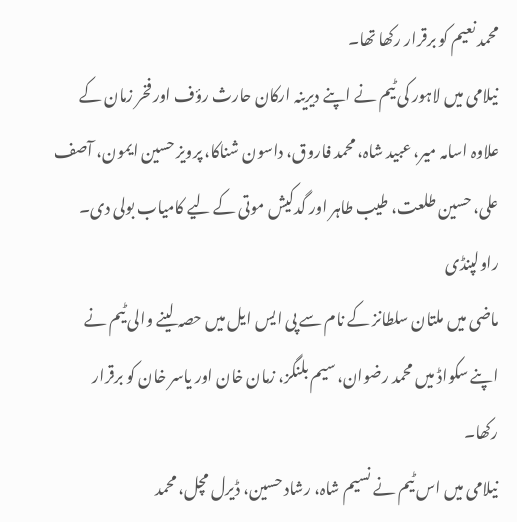محمد نعیم کو برقرار رکھا تھا۔
نیلامی میں لاہور کی ٹیم نے اپنے دیرینہ ارکان حارث رؤف اور فخر زمان کے علاوہ اسامہ میر، عبید شاہ، محمد فاروق، داسون شناکا، پرویز حسین ایمون، آصف علی، حسین طلعت، طیب طاہر اور گدکیش موتی کے لیے کامیاب بولی دی۔
راولپنڈی
ماضی میں ملتان سلطانز کے نام سے پی ایس ایل میں حصہ لینے والی ٹیم نے اپنے سکواڈ میں محمد رضوان، سیم بلنگز، زمان خان اور یاسر خان کو برقرار رکھا۔
نیلامی میں اس ٹیم نے نسیم شاہ، رشاد حسین، ڈیرل مچل، محمد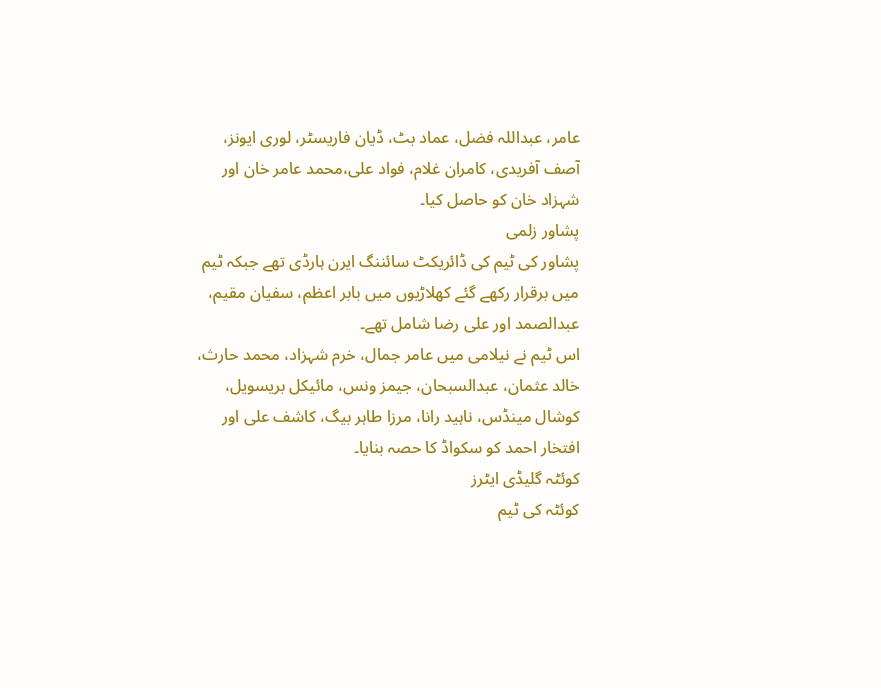عامر، عبداللہ فضل، عماد بٹ، ڈیان فاریسٹر، لوری ایونز، آصف آفریدی، کامران غلام، فواد علی،محمد عامر خان اور شہزاد خان کو حاصل کیا۔
پشاور زلمی
پشاور کی ٹیم کی ڈائریکٹ سائننگ ایرن ہارڈی تھے جبکہ ٹیم میں برقرار رکھے گئے کھلاڑیوں میں بابر اعظم، سفیان مقیم، عبدالصمد اور علی رضا شامل تھے۔
اس ٹیم نے نیلامی میں عامر جمال، خرم شہزاد، محمد حارث، خالد عثمان، عبدالسبحان، جیمز ونس، مائیکل بریسویل، کوشال مینڈس، ناہید رانا، مرزا طاہر بیگ، کاشف علی اور افتخار احمد کو سکواڈ کا حصہ بنایا۔
کوئٹہ گلیڈی ایٹرز
کوئٹہ کی ٹیم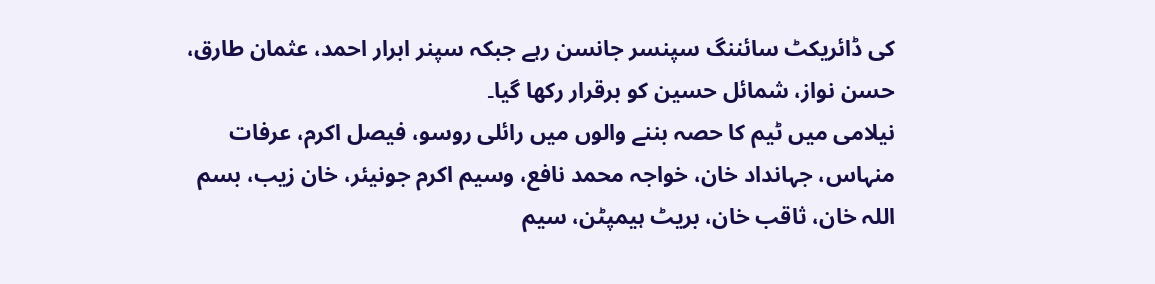کی ڈائریکٹ سائننگ سپنسر جانسن رہے جبکہ سپنر ابرار احمد، عثمان طارق، حسن نواز، شمائل حسین کو برقرار رکھا گیا۔
نیلامی میں ٹیم کا حصہ بننے والوں میں رائلی روسو، فیصل اکرم، عرفات منہاس، جہانداد خان، خواجہ محمد نافع، وسیم اکرم جونیئر، خان زیب، بسم اللہ خان، ثاقب خان، بریٹ ہیمپٹن، سیم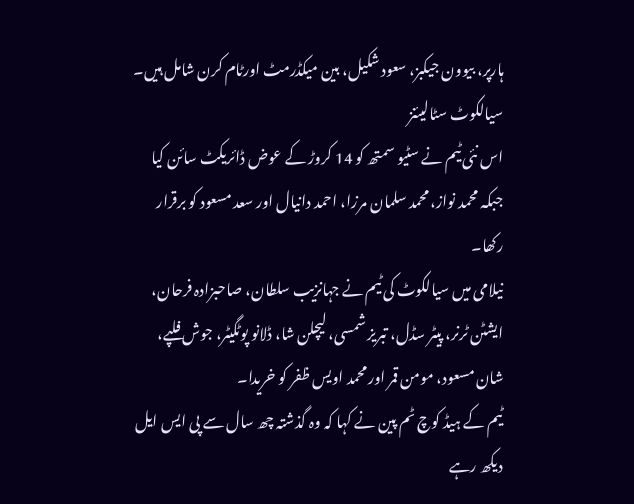ہارپر، بیوون جیکبز، سعود شکیل، بین میکڈرمٹ اورٹام کرن شامل ہیں۔
سیالکوٹ سٹالیئنز
اس نئی ٹیم نے سٹیو سمتھ کو 14 کروڑ کے عوض ڈائریکٹ سائن کیا جبکہ محمد نواز، محمد سلمان مرزا، احمد دانیال اور سعد مسعود کو برقرار رکھا۔
نیلامی میں سیالکوٹ کی ٹیم نے جہانزیب سلطان، صاحبزادہ فرحان، ایشٹن ٹرنر، پیٹر سڈل، تبریز شمسی، لیچلن شا، ڈلانو پوٹگیٹر، جوش فلپے، شان مسعود، مومن قمر اور محمد اویس ظفر کو خریدا۔
ٹیم کے ہیڈ کوچ ٹم پین نے کہا کہ وہ گذشتہ چھ سال سے پی ایس ایل دیکھ رہے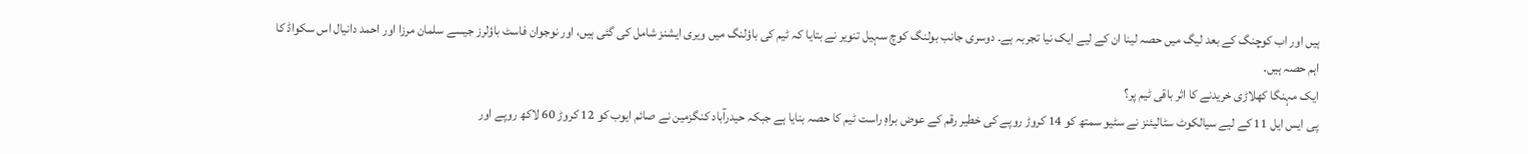ہیں اور اب کوچنگ کے بعد لیگ میں حصہ لینا ان کے لیے ایک نیا تجربہ ہے۔ دوسری جانب بولنگ کوچ سہیل تنویر نے بتایا کہ ٹیم کی باؤلنگ میں ویری ایشنز شامل کی گئی ہیں، اور نوجوان فاسٹ باؤلرز جیسے سلمان مرزا اور احمد دانیال اس سکواڈ کا اہم حصہ ہیں۔
ایک مہنگا کھلاڑی خریدنے کا اثر باقی ٹیم پر؟
پی ایس ایل 11 کے لیے سیالکوٹ سٹالیئنز نے سٹیو سمتھ کو 14 کروڑ روپے کی خطیر رقم کے عوض براہِ راست ٹیم کا حصہ بنایا ہے جبکہ حیدرآباد کنگزمین نے صائم ایوب کو 12 کروڑ 60 لاکھ روپے اور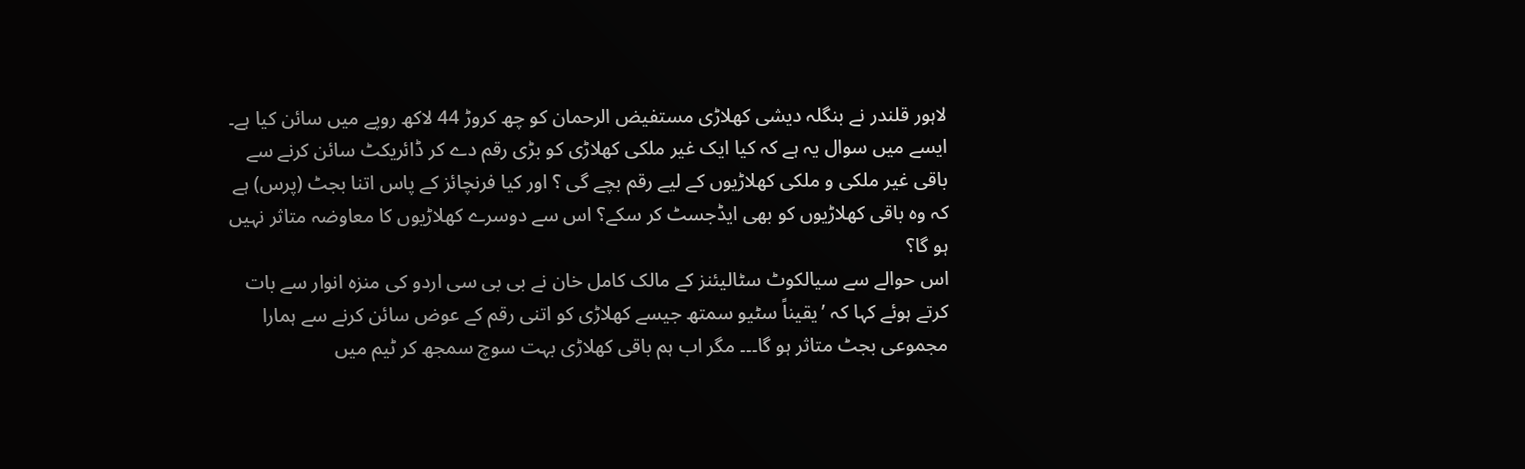لاہور قلندر نے بنگلہ دیشی کھلاڑی مستفیض الرحمان کو چھ کروڑ 44 لاکھ روپے میں سائن کیا ہے۔
ایسے میں سوال یہ ہے کہ کیا ایک غیر ملکی کھلاڑی کو بڑی رقم دے کر ڈائریکٹ سائن کرنے سے باقی غیر ملکی و ملکی کھلاڑیوں کے لیے رقم بچے گی ؟ اور کیا فرنچائز کے پاس اتنا بجٹ (پرس) ہے کہ وہ باقی کھلاڑیوں کو بھی ایڈجسٹ کر سکے؟ اس سے دوسرے کھلاڑیوں کا معاوضہ متاثر نہیں ہو گا؟
اس حوالے سے سیالکوٹ سٹالیئنز کے مالک کامل خان نے بی بی سی اردو کی منزہ انوار سے بات کرتے ہوئے کہا کہ ’یقیناً سٹیو سمتھ جیسے کھلاڑی کو اتنی رقم کے عوض سائن کرنے سے ہمارا مجموعی بجٹ متاثر ہو گا۔۔۔ مگر اب ہم باقی کھلاڑی بہت سوچ سمجھ کر ٹیم میں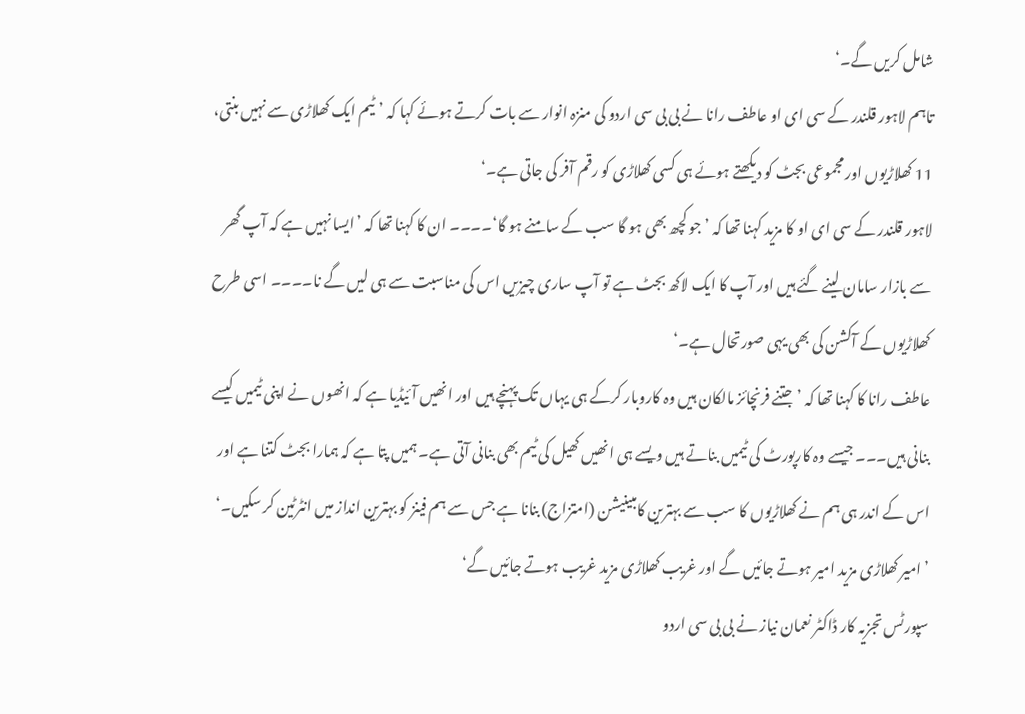شامل کریں گے۔‘
تاہم لاہور قلندر کے سی ای او عاطف رانا نے بی بی سی اردو کی منزہ انوار سے بات کرتے ہوئے کہا کہ ’ٹیم ایک کھلاڑی سے نہیں بنتی، 11 کھلاڑیوں اور مجموعی بجٹ کو دیکھتے ہوئے ہی کسی کھلاڑی کو رقم آفر کی جاتی ہے۔‘
لاہور قلندر کے سی ای او کا مزید کہنا تھا کہ ’جو کچھ بھی ہو گا سب کے سامنے ہو گا‘۔۔۔۔ ان کا کہنا تھا کہ ’ایسا نہیں ہے کہ آپ گھر سے بازار سامان لینے گئے ہیں اور آپ کا ایک لاکھ بجٹ ہے تو آپ ساری چیزیں اس کی مناسبت سے ہی لیں گے نا۔۔۔۔ اسی طرح کھلاڑیوں کے آکشن کی بھی یہی صورتحال ہے۔‘
عاطف رانا کا کہنا تھا کہ ’جتنے فرنچائز مالکان ہیں وہ کاروبار کرکے ہی یہاں تک پہنچے ہیں اور انھیں آئیڈیا ہے کہ انھوں نے اپنی ٹیمیں کیسے بنانی ہیں۔۔۔ جیسے وہ کارپورٹ کی ٹیمیں بناتے ہیں ویسے ہی انھیں کھیل کی ٹیم بھی بنانی آتی ہے۔ ہمیں پتا ہے کہ ہمارا بجٹ کتنا ہے اور اس کے اندر ہی ہم نے کھلاڑیوں کا سب سے بہترین کامبینیشن (امتزاج) بنانا ہے جس سے ہم فینز کو بہترین انداز میں انٹرٹین کر سکیں۔‘
’امیر کھلاڑی مزید امیر ہوتے جائیں گے اور غریب کھلاڑی مزید غریب ہوتے جائیں گے‘
سپورٹس تجزیہ کار ڈاکٹر نعمان نیاز نے بی بی سی اردو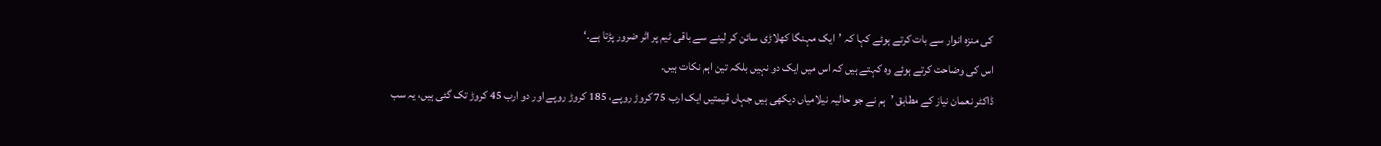کی منزہ انوار سے بات کرتے ہوئے کہا کہ ’ایک مہنگا کھلاڑی سائن کر لینے سے باقی ٹیم پر اثر ضرور پڑتا ہے۔‘
اس کی وضاحت کرتے ہوئے وہ کہتے ہیں کہ اس میں ایک دو نہیں بلکہ تین اہم نکات ہیں۔
ڈاکٹر نعمان نیاز کے مطابق ’ہم نے جو حالیہ نیلامیاں دیکھی ہیں جہاں قیمتیں ایک ارب 75 کروڑ روپے، 185 کروڑ روپے اور دو ارب 45 کروڑ تک گئی ہیں، یہ سب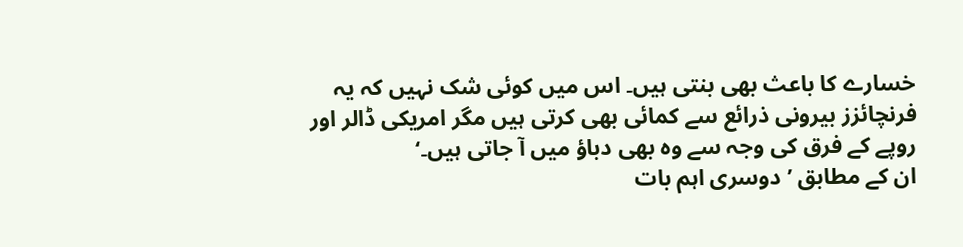خسارے کا باعث بھی بنتی ہیں۔ اس میں کوئی شک نہیں کہ یہ فرنچائزز بیرونی ذرائع سے کمائی بھی کرتی ہیں مگر امریکی ڈالر اور روپے کے فرق کی وجہ سے وہ بھی دباؤ میں آ جاتی ہیں۔‘
ان کے مطابق ’دوسری اہم بات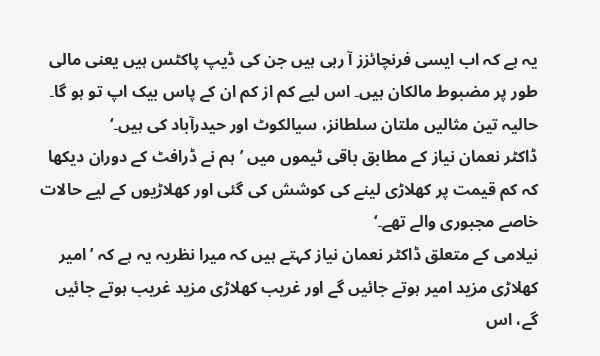یہ ہے کہ اب ایسی فرنچائزز آ رہی ہیں جن کی ڈیپ پاکٹس ہیں یعنی مالی طور پر مضبوط مالکان ہیں۔ اس لیے کم از کم ان کے پاس بیک اپ تو ہو گا۔ حالیہ تین مثالیں ملتان سلطانز، سیالکوٹ اور حیدرآباد کی ہیں۔‘
ڈاکٹر نعمان نیاز کے مطابق باقی ٹیموں میں ’ہم نے ڈرافٹ کے دوران دیکھا کہ کم قیمت پر کھلاڑی لینے کی کوشش کی گئی اور کھلاڑیوں کے لیے حالات خاصے مجبوری والے تھے۔‘
نیلامی کے متعلق ڈاکٹر نعمان نیاز کہتے ہیں کہ میرا نظریہ یہ ہے کہ ’امیر کھلاڑی مزید امیر ہوتے جائیں گے اور غریب کھلاڑی مزید غریب ہوتے جائیں گے، اس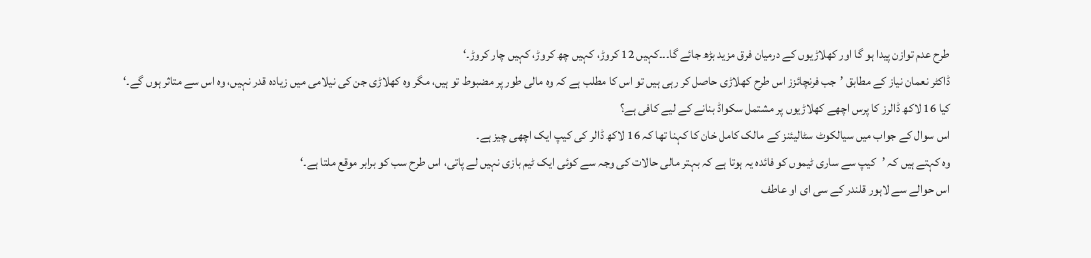طرح عدم توازن پیدا ہو گا اور کھلاڑیوں کے درمیان فرق مزید بڑھ جائے گا۔۔۔کہیں 12 کروڑ، کہیں چھ کروڑ، کہیں چار کروڑ۔‘
ڈاکٹر نعمان نیاز کے مطابق ’جب فرنچائزز اس طرح کھلاڑی حاصل کر رہی ہیں تو اس کا مطلب ہے کہ وہ مالی طور پر مضبوط تو ہیں، مگر وہ کھلاڑی جن کی نیلامی میں زیادہ قدر نہیں، وہ اس سے متاثر ہوں گے۔‘
کیا 16 لاکھ ڈالرز کا پرس اچھے کھلاڑیوں پر مشتمل سکواڈ بنانے کے لیے کافی ہے؟
اس سوال کے جواب میں سیالکوٹ سٹالیئنز کے مالک کامل خان کا کہنا تھا کہ 16 لاکھ ڈالر کی کیپ ایک اچھی چیز ہے۔
وہ کہتے ہیں کہ ’کیپ سے ساری ٹیموں کو فائدہ یہ ہوتا ہے کہ بہتر مالی حالات کی وجہ سے کوئی ایک ٹیم بازی نہیں لے پاتی، اس طرح سب کو برابر موقع ملتا ہے۔‘
اس حوالے سے لاہور قلندر کے سی ای او عاطف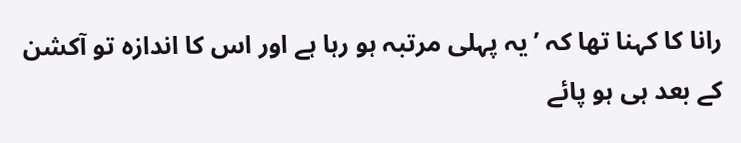رانا کا کہنا تھا کہ ’یہ پہلی مرتبہ ہو رہا ہے اور اس کا اندازہ تو آکشن کے بعد ہی ہو پائے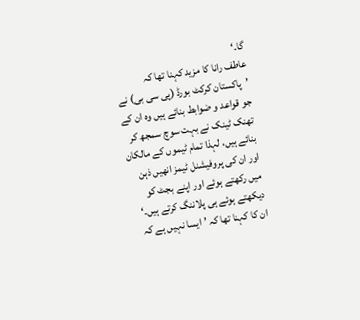گا۔‘
عاطف رانا کا مزید کہنا تھا کہ ’پاکستان کرکٹ بورڈ (پی سی بی) نے جو قواعد و ضوابط بنائے ہیں وہ ان کے تھنک ٹینک نے بہت سوچ سمجھ کر بنائے ہیں، لہذا تمام ٹیموں کے مالکان اور ان کی پروفیشنل ٹیمز انھیں ذہن میں رکھتے ہوئے اور اپنے بجٹ کو دیکھتے ہوئے ہی پلاننگ کرتے ہیں۔‘
ان کا کہنا تھا کہ ’ایسا نہیں ہے کہ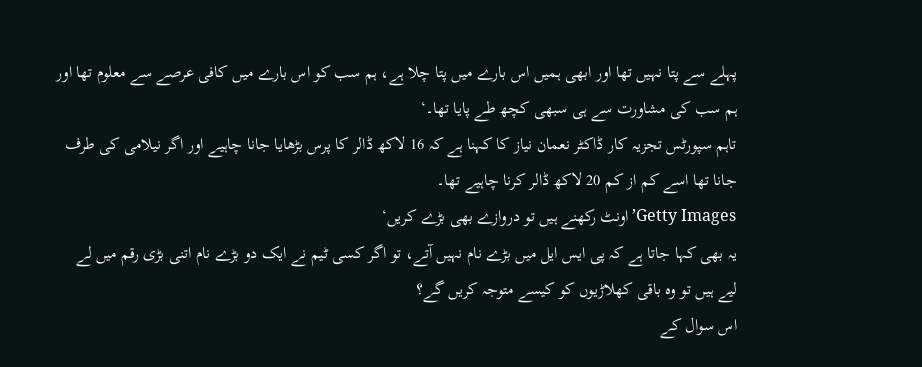پہلے سے پتا نہیں تھا اور ابھی ہمیں اس بارے میں پتا چلا ہے، ہم سب کو اس بارے میں کافی عرصے سے معلوم تھا اور ہم سب کی مشاورت سے ہی سبھی کچھ طے پایا تھا۔‘
تاہم سپورٹس تجزیہ کار ڈاکٹر نعمان نیاز کا کہنا ہے کہ 16 لاکھ ڈالر کا پرس بڑھایا جانا چاہیے اور اگر نیلامی کی طرف جانا تھا اسے کم از کم 20 لاکھ ڈالر کرنا چاہیے تھا۔
Getty Images’اونٹ رکھنے ہیں تو دروازے بھی بڑے کریں‘
یہ بھی کہا جاتا ہے کہ پی ایس ایل میں بڑے نام نہیں آتے، تو اگر کسی ٹیم نے ایک دو بڑے نام اتنی بڑی رقم میں لے لیے ہیں تو وہ باقی کھلاڑیوں کو کیسے متوجہ کریں گے؟
اس سوال کے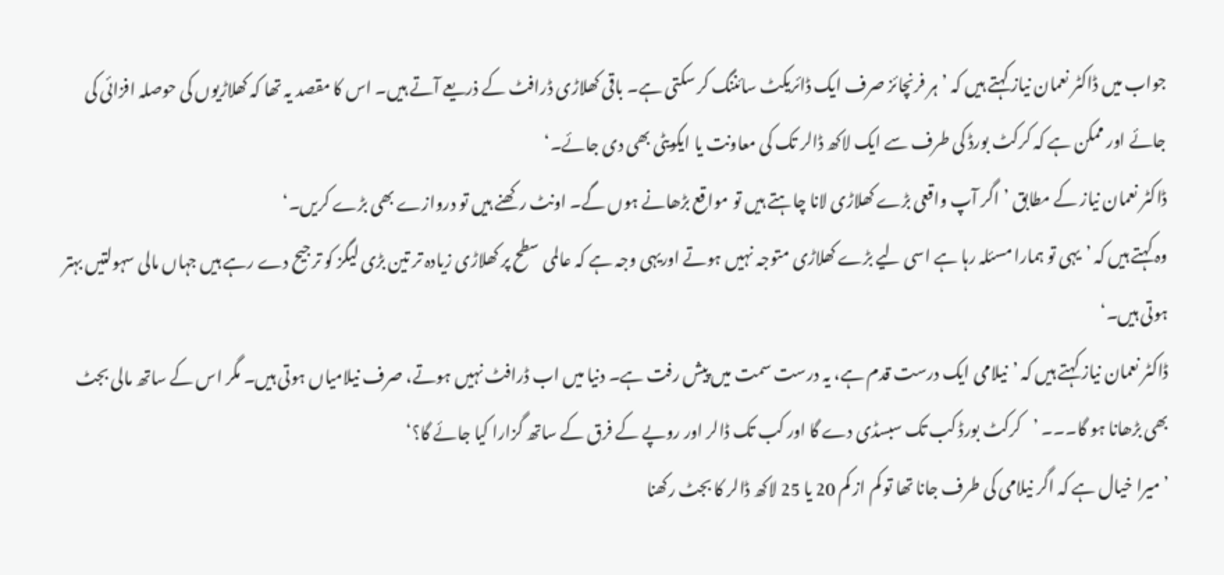جواب میں ڈاکٹر نعمان نیاز کہتے ہیں کہ ’ہر فرنچائز صرف ایک ڈائریکٹ سائننگ کر سکتی ہے۔ باقی کھلاڑی ڈرافٹ کے ذریعے آتے ہیں۔ اس کا مقصد یہ تھا کہ کھلاڑیوں کی حوصلہ افزائی کی جائے اور ممکن ہے کہ کرکٹ بورڈ کی طرف سے ایک لاکھ ڈالر تک کی معاونت یا ایکویٹی بھی دی جائے۔‘
ڈاکٹر نعمان نیاز کے مطابق ’اگر آپ واقعی بڑے کھلاڑی لانا چاہتے ہیں تو مواقع بڑھانے ہوں گے۔ اونٹ رکھنے ہیں تو دروازے بھی بڑے کریں۔‘
وہ کہتے ہیں کہ ’یہی تو ہمارا مسئلہ رہا ہے اسی لیے بڑے کھلاڑی متوجہ نہیں ہوتے اوریہی وجہ ہے کہ عالمی سطح پر کھلاڑی زیادہ تر تین بڑی لیگز کو ترجیح دے رہے ہیں جہاں مالی سہولتیں بہتر ہوتی ہیں۔‘
ڈاکٹر نعمان نیاز کہتے ہیں کہ ’نیلامی ایک درست قدم ہے، یہ درست سمت میں پیش رفت ہے۔ دنیا میں اب ڈرافٹ نہیں ہوتے، صرف نیلامیاں ہوتی ہیں۔ مگر اس کے ساتھ مالی بجٹ بھی بڑھانا ہو گا۔۔۔ ’کرکٹ بورڈ کب تک سبسڈی دے گا اور کب تک ڈالر اور روپے کے فرق کے ساتھ گزارا کیا جائے گا؟‘
’میرا خیال ہے کہ اگر نیلامی کی طرف جانا تھا تو کم از کم 20 یا 25 لاکھ ڈالر کا بجٹ رکھنا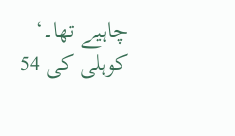چاہیے تھا۔‘
کوہلی کی 54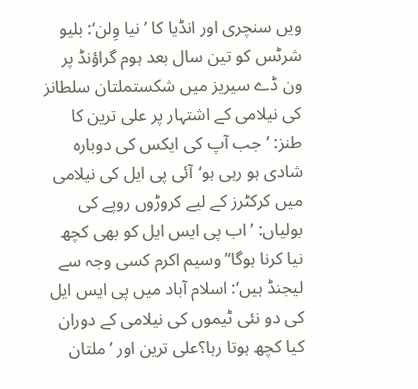ویں سنچری اور انڈیا کا ’نیا وِلن‘: بلیو شرٹس کو تین سال بعد ہوم گراؤنڈ پر ون ڈے سیریز میں شکستملتان سلطانز کی نیلامی کے اشتہار پر علی ترین کا طنز: ’جب آپ کی ایکس کی دوبارہ شادی ہو رہی ہو‘آئی پی ایل کی نیلامی میں کرکٹرز کے لیے کروڑوں روپے کی بولیاں: ’اب پی ایس ایل کو بھی کچھ نیا کرنا ہوگا‘’وسیم اکرم کسی وجہ سے لیجنڈ ہیں‘: اسلام آباد میں پی ایس ایل کی دو نئی ٹیموں کی نیلامی کے دوران کیا کچھ ہوتا رہا؟علی ترین اور ’ملتان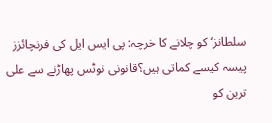سلطانز‘ کو چلانے کا خرچہ: پی ایس ایل کی فرنچائزز پیسہ کیسے کماتی ہیں؟قانونی نوٹس پھاڑنے سے علی ترین کو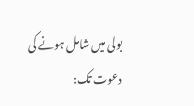بولی میں شامل ہونے کی دعوت تک: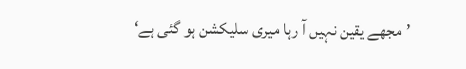’مجھے یقین نہیں آ رہا میری سلیکشن ہو گئی ہے‘